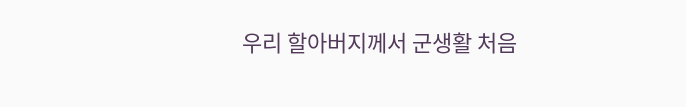우리 할아버지께서 군생활 처음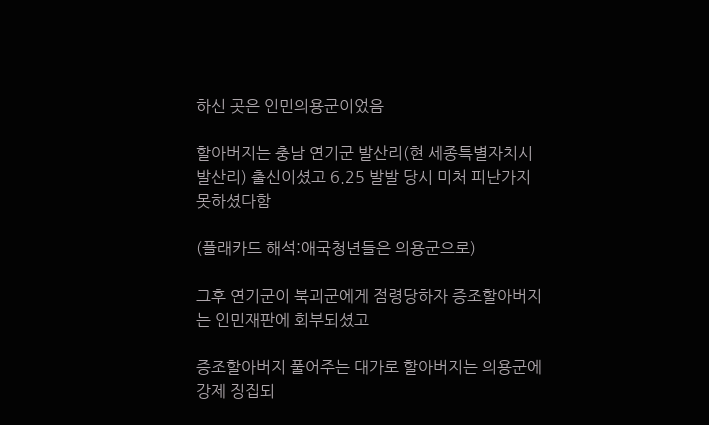하신 곳은 인민의용군이었음

할아버지는 충남 연기군 발산리(현 세종특별자치시 발산리) 출신이셨고 6.25 발발 당시 미처 피난가지 못하셨다함

(플래카드 해석:애국청년들은 의용군으로)

그후 연기군이 북괴군에게 점령당하자 증조할아버지는 인민재판에 회부되셨고

증조할아버지 풀어주는 대가로 할아버지는 의용군에 강제 징집되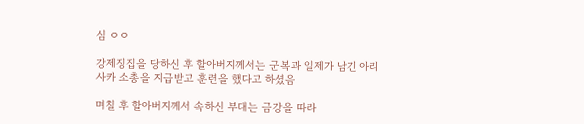심 ㅇㅇ

강제징집을 당하신 후 할아버지께서는 군복과 일제가 남긴 아리사카 소총을 지급받고 훈련을 했다고 하셨음

며칠 후 할아버지께서 속하신 부대는 금강을 따라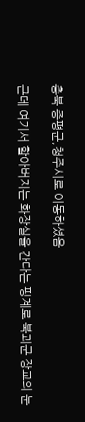충북 증평군,청주시로 이동하셨음

근데 여기서 할아버지는 화장실을 간다는 핑계로 북괴군 장교의 눈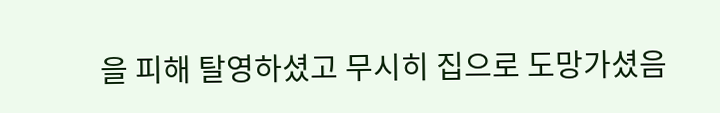을 피해 탈영하셨고 무시히 집으로 도망가셨음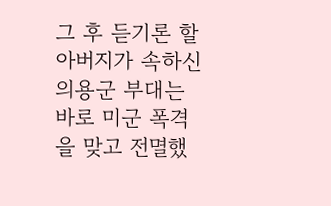그 후 듣기론 할아버지가 속하신 의용군 부대는 바로 미군 폭격을 맞고 전멸했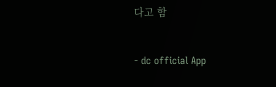다고 함

- dc official App